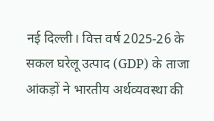नई दिल्ली। वित्त वर्ष 2025-26 के सकल घरेलू उत्पाद (GDP) के ताजा आंकड़ों ने भारतीय अर्थव्यवस्था की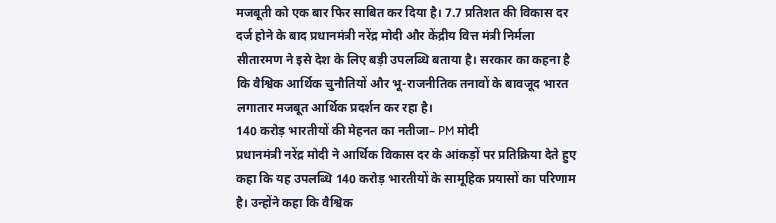मजबूती को एक बार फिर साबित कर दिया है। 7.7 प्रतिशत की विकास दर दर्ज होने के बाद प्रधानमंत्री नरेंद्र मोदी और केंद्रीय वित्त मंत्री निर्मला सीतारमण ने इसे देश के लिए बड़ी उपलब्धि बताया है। सरकार का कहना है कि वैश्विक आर्थिक चुनौतियों और भू-राजनीतिक तनावों के बावजूद भारत लगातार मजबूत आर्थिक प्रदर्शन कर रहा है।
140 करोड़ भारतीयों की मेहनत का नतीजा– PM मोदी
प्रधानमंत्री नरेंद्र मोदी ने आर्थिक विकास दर के आंकड़ों पर प्रतिक्रिया देते हुए कहा कि यह उपलब्धि 140 करोड़ भारतीयों के सामूहिक प्रयासों का परिणाम है। उन्होंने कहा कि वैश्विक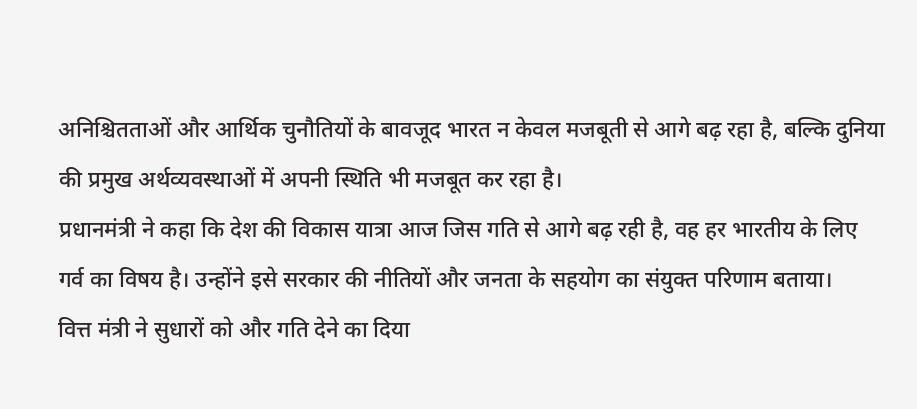अनिश्चितताओं और आर्थिक चुनौतियों के बावजूद भारत न केवल मजबूती से आगे बढ़ रहा है, बल्कि दुनिया की प्रमुख अर्थव्यवस्थाओं में अपनी स्थिति भी मजबूत कर रहा है।
प्रधानमंत्री ने कहा कि देश की विकास यात्रा आज जिस गति से आगे बढ़ रही है, वह हर भारतीय के लिए गर्व का विषय है। उन्होंने इसे सरकार की नीतियों और जनता के सहयोग का संयुक्त परिणाम बताया।
वित्त मंत्री ने सुधारों को और गति देने का दिया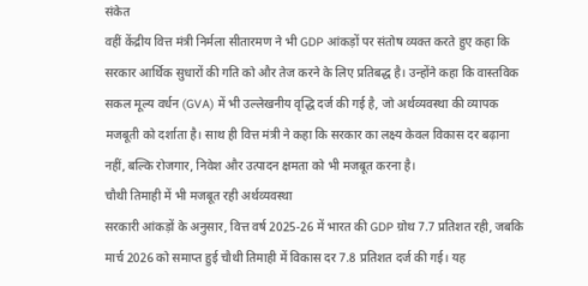संकेत
वहीं केंद्रीय वित्त मंत्री निर्मला सीतारमण ने भी GDP आंकड़ों पर संतोष व्यक्त करते हुए कहा कि सरकार आर्थिक सुधारों की गति को और तेज करने के लिए प्रतिबद्ध है। उन्होंने कहा कि वास्तविक सकल मूल्य वर्धन (GVA) में भी उल्लेखनीय वृद्धि दर्ज की गई है, जो अर्थव्यवस्था की व्यापक मजबूती को दर्शाता है। साथ ही वित्त मंत्री ने कहा कि सरकार का लक्ष्य केवल विकास दर बढ़ाना नहीं, बल्कि रोजगार, निवेश और उत्पादन क्षमता को भी मजबूत करना है।
चौथी तिमाही में भी मजबूत रही अर्थव्यवस्था
सरकारी आंकड़ों के अनुसार, वित्त वर्ष 2025-26 में भारत की GDP ग्रोथ 7.7 प्रतिशत रही, जबकि मार्च 2026 को समाप्त हुई चौथी तिमाही में विकास दर 7.8 प्रतिशत दर्ज की गई। यह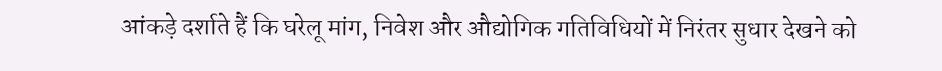आंकड़े दर्शाते हैं कि घरेलू मांग, निवेश और औद्योगिक गतिविधियों में निरंतर सुधार देखने को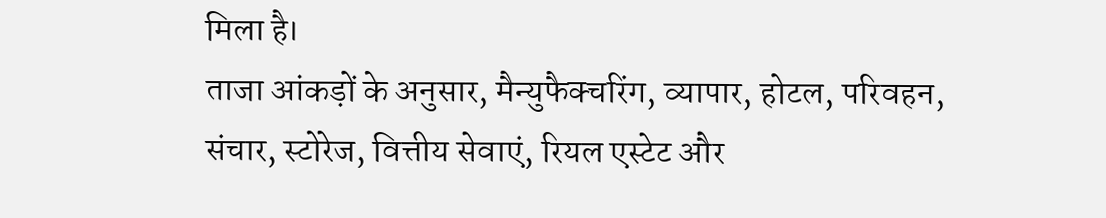मिला है।
ताजा आंकड़ों के अनुसार, मैन्युफैक्चरिंग, व्यापार, होटल, परिवहन, संचार, स्टोरेज, वित्तीय सेवाएं, रियल एस्टेट और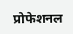प्रोफेशनल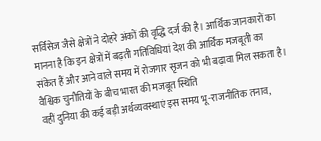सर्विसेज जैसे क्षेत्रों ने दोहरे अंकों की वृद्धि दर्ज की है। आर्थिक जानकारों का मानना है कि इन क्षेत्रों में बढ़ती गतिविधियां देश की आर्थिक मजबूती का संकेत हैं और आने वाले समय में रोजगार सृजन को भी बढ़ावा मिल सकता है।
वैश्विक चुनौतियों के बीच भारत की मजबूत स्थिति
वहीं दुनिया की कई बड़ी अर्थव्यवस्थाएं इस समय भू-राजनीतिक तनाव,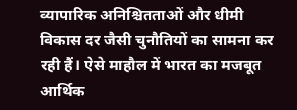व्यापारिक अनिश्चितताओं और धीमी विकास दर जैसी चुनौतियों का सामना कर रही हैं। ऐसे माहौल में भारत का मजबूत आर्थिक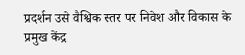प्रदर्शन उसे वैश्विक स्तर पर निवेश और विकास के प्रमुख केंद्र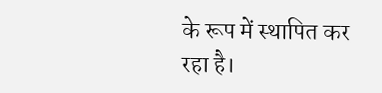के रूप में स्थापित कर रहा है।